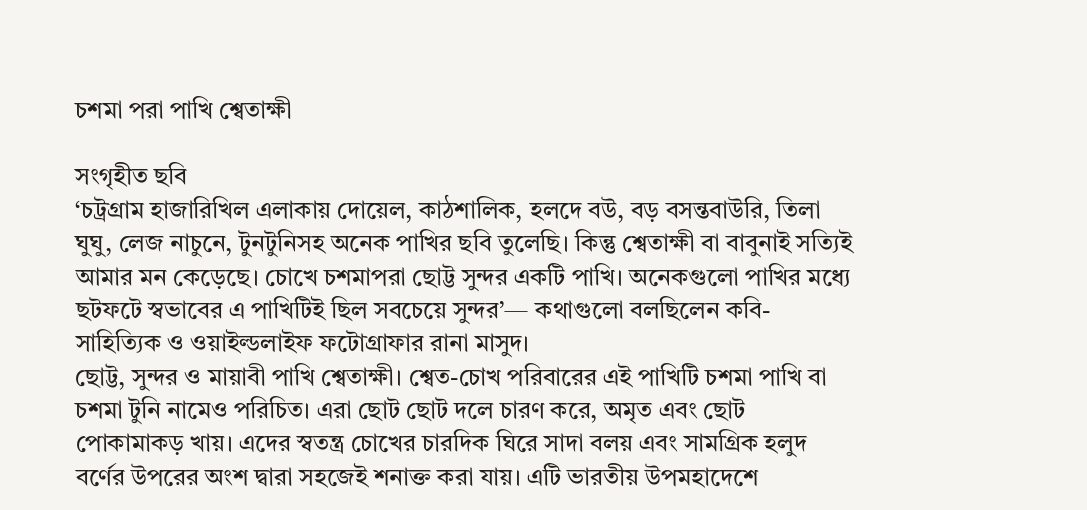চশমা পরা পাখি শ্বেতাক্ষী

সংগৃহীত ছবি
‘চট্রগ্রাম হাজারিখিল এলাকায় দোয়েল, কাঠশালিক, হলদে বউ, বড় বসন্তবাউরি, তিলা ঘুঘু, লেজ নাচুনে, টুনটুনিসহ অনেক পাখির ছবি তুলেছি। কিন্তু শ্বেতাক্ষী বা বাবুনাই সত্যিই আমার মন কেড়েছে। চোখে চশমাপরা ছোট্ট সুন্দর একটি পাখি। অনেকগুলো পাখির মধ্যে ছটফটে স্বভাবের এ পাখিটিই ছিল সবচেয়ে সুন্দর’— কথাগুলো বলছিলেন কবি-সাহিত্যিক ও ওয়াইল্ডলাইফ ফটোগ্রাফার রানা মাসুদ।
ছোট্ট, সুন্দর ও মায়াবী পাখি শ্বেতাক্ষী। শ্বেত-চোখ পরিবারের এই পাখিটি চশমা পাখি বা চশমা টুনি নামেও পরিচিত। এরা ছোট ছোট দলে চারণ করে, অমৃত এবং ছোট পোকামাকড় খায়। এদের স্বতন্ত্র চোখের চারদিক ঘিরে সাদা বলয় এবং সামগ্রিক হলুদ বর্ণের উপরের অংশ দ্বারা সহজেই শনাক্ত করা যায়। এটি ভারতীয় উপমহাদেশে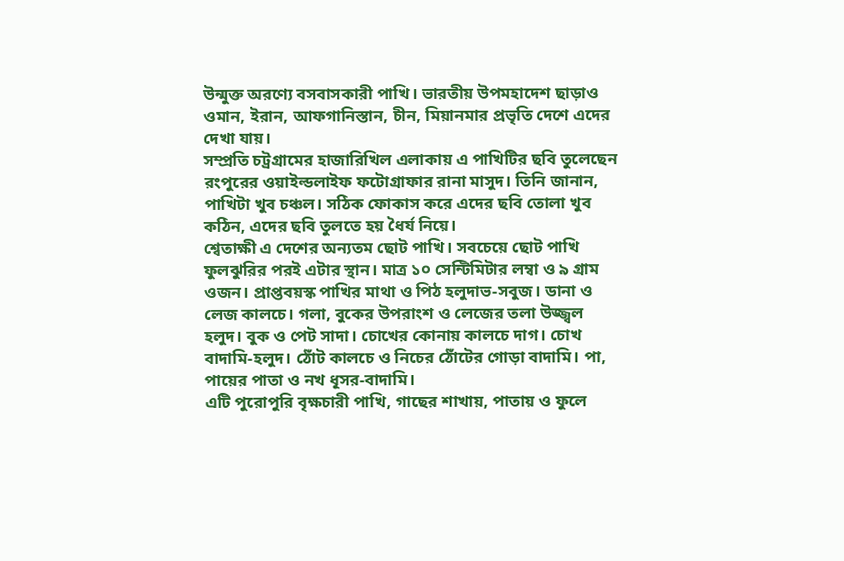উন্মুক্ত অরণ্যে বসবাসকারী পাখি। ভারতীয় উপমহাদেশ ছাড়াও ওমান, ইরান, আফগানিস্তান, চীন, মিয়ানমার প্রভৃতি দেশে এদের দেখা যায়।
সম্প্রতি চট্রগ্রামের হাজারিখিল এলাকায় এ পাখিটির ছবি তুলেছেন রংপুরের ওয়াইল্ডলাইফ ফটোগ্রাফার রানা মাসুদ। তিনি জানান, পাখিটা খুব চঞ্চল। সঠিক ফোকাস করে এদের ছবি তোলা খুব কঠিন, এদের ছবি তুলতে হয় ধৈর্য নিয়ে।
শ্বেতাক্ষী এ দেশের অন্যতম ছোট পাখি। সবচেয়ে ছোট পাখি ফুলঝুরির পরই এটার স্থান। মাত্র ১০ সেন্টিমিটার লম্বা ও ৯ গ্রাম ওজন। প্রাপ্তবয়স্ক পাখির মাথা ও পিঠ হলুদাভ-সবুজ। ডানা ও লেজ কালচে। গলা, বুকের উপরাংশ ও লেজের তলা উজ্জ্বল হলুদ। বুক ও পেট সাদা। চোখের কোনায় কালচে দাগ। চোখ বাদামি-হলুদ। ঠোঁট কালচে ও নিচের ঠোঁটের গোড়া বাদামি। পা, পায়ের পাতা ও নখ ধূসর-বাদামি।
এটি পুরোপুরি বৃক্ষচারী পাখি, গাছের শাখায়, পাতায় ও ফুলে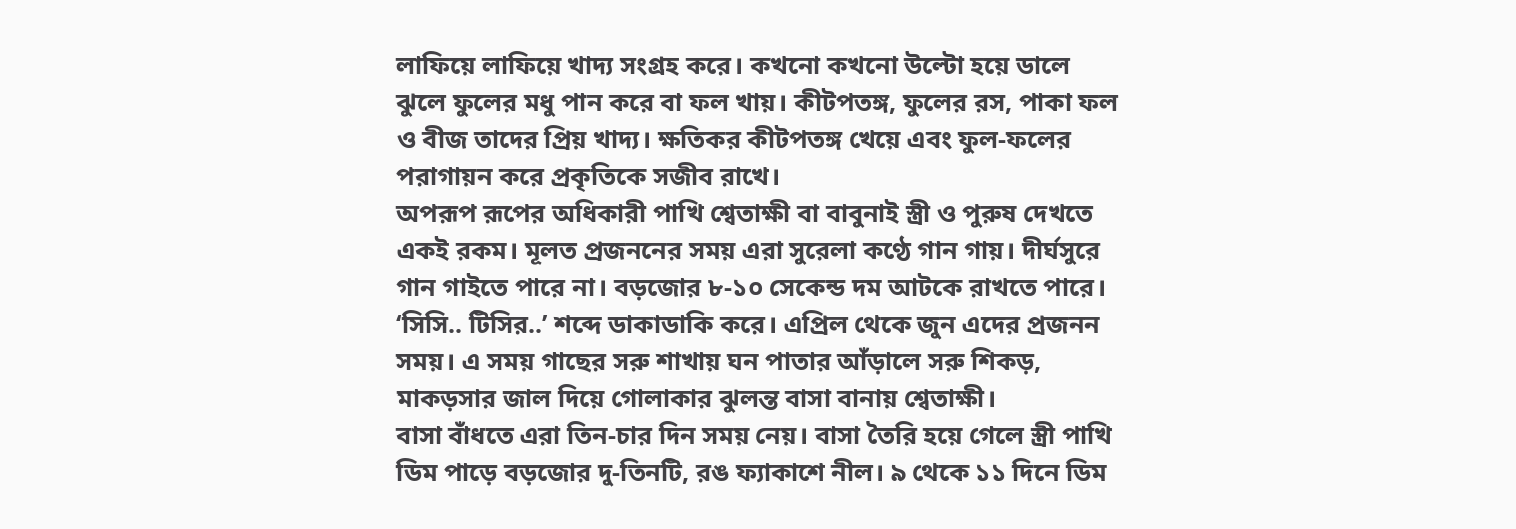লাফিয়ে লাফিয়ে খাদ্য সংগ্রহ করে। কখনো কখনো উল্টো হয়ে ডালে ঝুলে ফুলের মধু পান করে বা ফল খায়। কীটপতঙ্গ, ফুলের রস, পাকা ফল ও বীজ তাদের প্রিয় খাদ্য। ক্ষতিকর কীটপতঙ্গ খেয়ে এবং ফুল-ফলের পরাগায়ন করে প্রকৃতিকে সজীব রাখে।
অপরূপ রূপের অধিকারী পাখি শ্বেতাক্ষী বা বাবুনাই স্ত্রী ও পুরুষ দেখতে একই রকম। মূলত প্রজননের সময় এরা সুরেলা কণ্ঠে গান গায়। দীর্ঘসুরে গান গাইতে পারে না। বড়জোর ৮-১০ সেকেন্ড দম আটকে রাখতে পারে। ‘সিসি.. টিসির..’ শব্দে ডাকাডাকি করে। এপ্রিল থেকে জুন এদের প্রজনন সময়। এ সময় গাছের সরু শাখায় ঘন পাতার আঁড়ালে সরু শিকড়, মাকড়সার জাল দিয়ে গোলাকার ঝুলন্ত বাসা বানায় শ্বেতাক্ষী।
বাসা বাঁধতে এরা তিন-চার দিন সময় নেয়। বাসা তৈরি হয়ে গেলে স্ত্রী পাখি ডিম পাড়ে বড়জোর দু-তিনটি, রঙ ফ্যাকাশে নীল। ৯ থেকে ১১ দিনে ডিম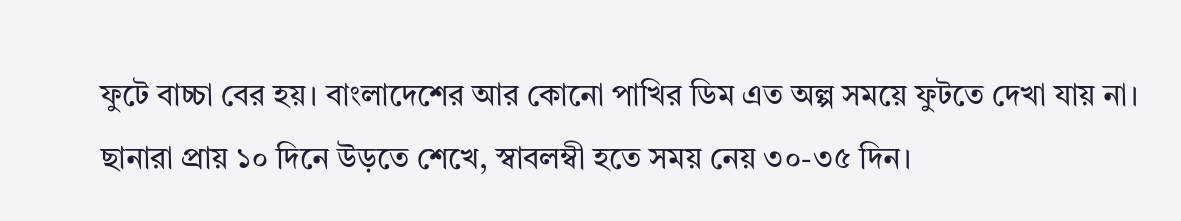ফুটে বাচ্চা বের হয়। বাংলাদেশের আর কোনো পাখির ডিম এত অল্প সময়ে ফুটতে দেখা যায় না। ছানারা প্রায় ১০ দিনে উড়তে শেখে, স্বাবলম্বী হতে সময় নেয় ৩০-৩৫ দিন।